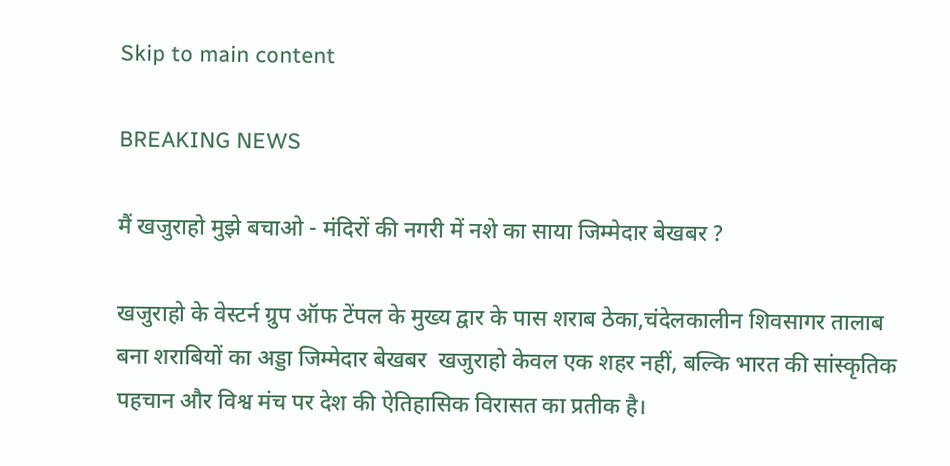Skip to main content

BREAKING NEWS

मैं खजुराहो मुझे बचाओ - मंदिरों की नगरी में नशे का साया जिम्मेदार बेखबर ?

खजुराहो के वेस्टर्न ग्रुप ऑफ टेंपल के मुख्य द्वार के पास शराब ठेका,चंदेलकालीन शिवसागर तालाब बना शराबियों का अड्डा जिम्मेदार बेखबर  खजुराहो केवल एक शहर नहीं, बल्कि भारत की सांस्कृतिक पहचान और विश्व मंच पर देश की ऐतिहासिक विरासत का प्रतीक है।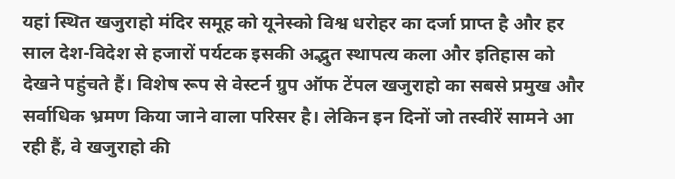यहां स्थित खजुराहो मंदिर समूह को यूनेस्को विश्व धरोहर का दर्जा प्राप्त है और हर साल देश-विदेश से हजारों पर्यटक इसकी अद्भुत स्थापत्य कला और इतिहास को देखने पहुंचते हैं। विशेष रूप से वेस्टर्न ग्रुप ऑफ टेंपल खजुराहो का सबसे प्रमुख और सर्वाधिक भ्रमण किया जाने वाला परिसर है। लेकिन इन दिनों जो तस्वीरें सामने आ रही हैं, वे खजुराहो की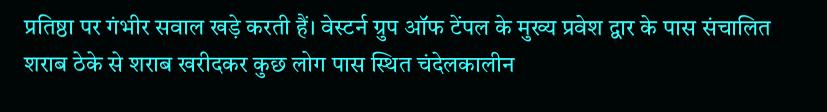प्रतिष्ठा पर गंभीर सवाल खड़े करती हैं। वेस्टर्न ग्रुप ऑफ टेंपल के मुख्य प्रवेश द्वार के पास संचालित शराब ठेके से शराब खरीदकर कुछ लोग पास स्थित चंदेलकालीन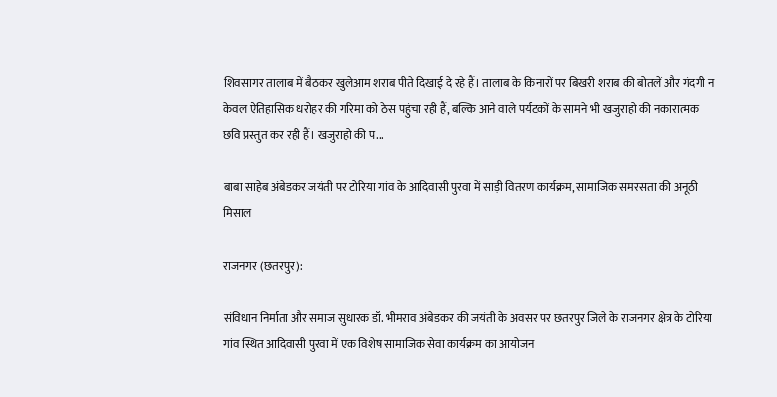शिवसागर तालाब में बैठकर खुलेआम शराब पीते दिखाई दे रहे हैं। तालाब के किनारों पर बिखरी शराब की बोतलें और गंदगी न केवल ऐतिहासिक धरोहर की गरिमा को ठेस पहुंचा रही हैं, बल्कि आने वाले पर्यटकों के सामने भी खजुराहो की नकारात्मक छवि प्रस्तुत कर रही हैं। खजुराहो की प...

बाबा साहेब अंबेडकर जयंती पर टोरिया गांव के आदिवासी पुरवा में साड़ी वितरण कार्यक्रम, सामाजिक समरसता की अनूठी मिसाल

राजनगर (छतरपुर):

संविधान निर्माता और समाज सुधारक डॉ. भीमराव अंबेडकर की जयंती के अवसर पर छतरपुर जिले के राजनगर क्षेत्र के टोरिया गांव स्थित आदिवासी पुरवा में एक विशेष सामाजिक सेवा कार्यक्रम का आयोजन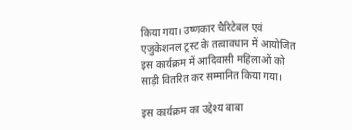किया गया। उष्णकार चैरिटेबल एवं एजुकेशनल ट्रस्ट के तत्वावधान में आयोजित इस कार्यक्रम में आदिवासी महिलाओं को साड़ी वितरित कर सम्मानित किया गया।

इस कार्यक्रम का उद्देश्य बाबा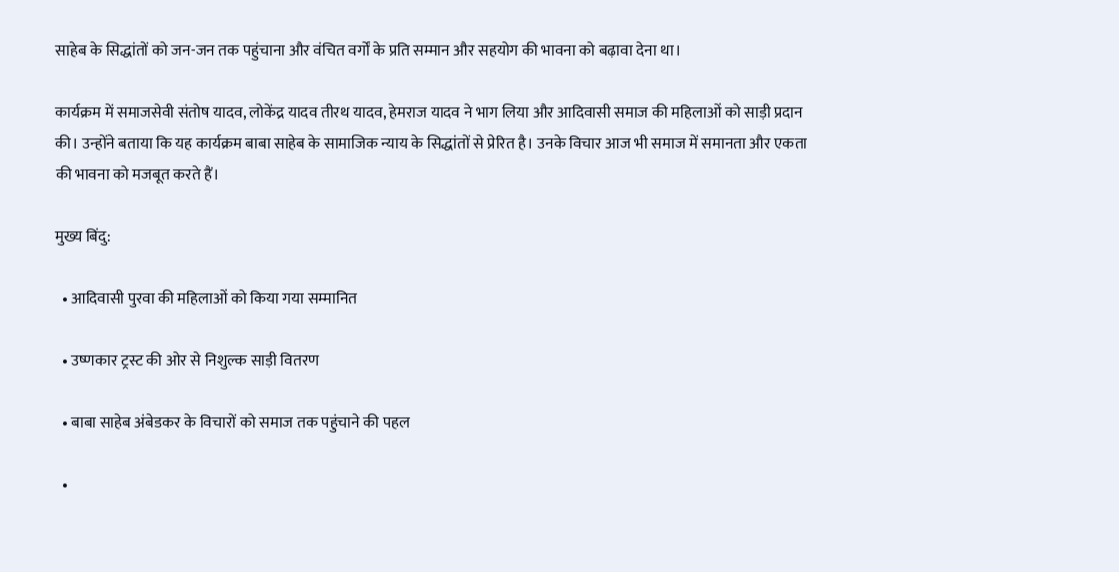साहेब के सिद्धांतों को जन-जन तक पहुंचाना और वंचित वर्गों के प्रति सम्मान और सहयोग की भावना को बढ़ावा देना था।

कार्यक्रम में समाजसेवी संतोष यादव, लोकेंद्र यादव तीरथ यादव, हेमराज यादव ने भाग लिया और आदिवासी समाज की महिलाओं को साड़ी प्रदान की। उन्होंने बताया कि यह कार्यक्रम बाबा साहेब के सामाजिक न्याय के सिद्धांतों से प्रेरित है। उनके विचार आज भी समाज में समानता और एकता की भावना को मजबूत करते हैं।

मुख्य बिंदु:

  • आदिवासी पुरवा की महिलाओं को किया गया सम्मानित

  • उष्णकार ट्रस्ट की ओर से निशुल्क साड़ी वितरण

  • बाबा साहेब अंबेडकर के विचारों को समाज तक पहुंचाने की पहल

  •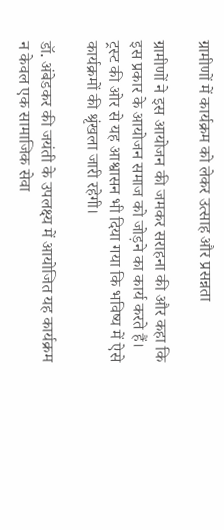ग्रामीणों में कार्यक्रम को लेकर उत्साह और प्रसन्नता

ग्रामीणों ने इस आयोजन की जमकर सराहना की और कहा कि इस प्रकार के आयोजन समाज को जोड़ने का कार्य करते हैं। ट्रस्ट की ओर से यह आश्वासन भी दिया गया कि भविष्य में ऐसे कार्यक्रमों की श्रृंखला जारी रहेगी।

डॉ. अंबेडकर की जयंती के उपलक्ष्य में आयोजित यह कार्यक्रम न केवल एक सामाजिक सेवा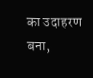का उदाहरण बना,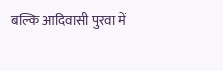बल्कि आदिवासी पुरवा में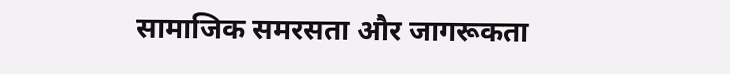सामाजिक समरसता और जागरूकता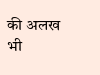की अलख भी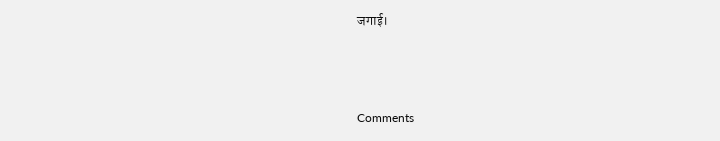जगाई।



Comments